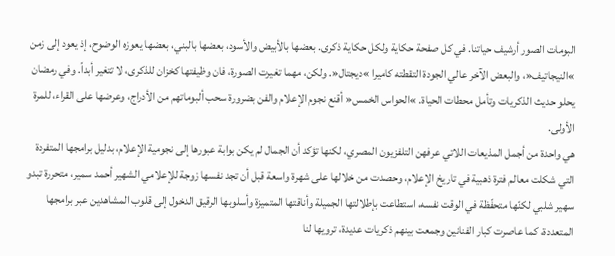البومات الصور أرشيف حياتنا. في كل صفحة حكاية ولكل حكاية ذكرى. بعضها بالأبيض والأسود، بعضها بالبني، بعضها يعوزه الوضوح، إذ يعود إلى زمن »النيجاتيف«، والبعض الآخر عالي الجودة التقطته كاميرا »ديجتال«. ولكن، مهما تغيرت الصورة، فان وظيفتها كخزان للذكرى، لا تتغير أبداً. وفي رمضان يحلو حديث الذكريات وتأمل محطات الحياة. »الحواس الخمس« أقنع نجوم الإعلام والفن بضرورة سحب ألبوماتهم من الأدراج، وعرضها على القراء، للمرة الأولى.
هي واحدة من أجمل المذيعات اللاتي عرفهن التلفزيون المصري، لكنها تؤكد أن الجمال لم يكن بوابة عبورها إلى نجومية الإعلام، بدليل برامجها المتفردة التي شكلت معالم فترة ذهبية في تاريخ الإعلام، وحصدت من خلالها على شهرة واسعة قبل أن تجد نفسها زوجة للإعلامي الشهير أحمد سمير، متحررة تبدو سهير شلبي لكنّها متحفّظة في الوقت نفسه، استطاعت بإطلالتها الجميلة وأناقتها المتميزة وأسلوبها الرقيق الدخول إلى قلوب المشاهدين عبر برامجها المتعددة، كما عاصرت كبار الفنانين وجمعت بينهم ذكريات عديدة، ترويها لنا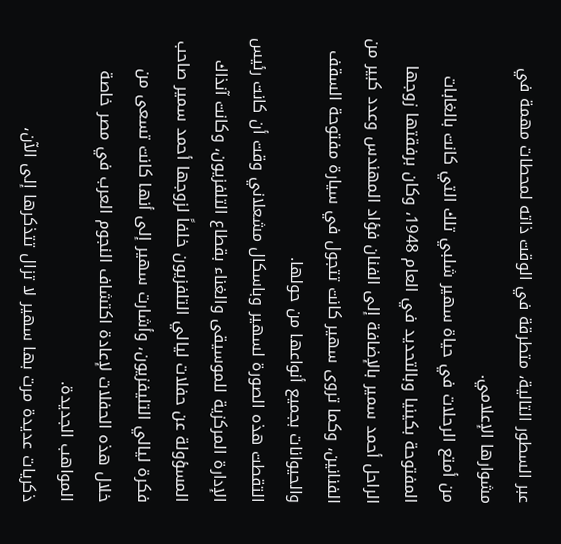عبر السطور التالية، متطرقة في الوقت ذاته لمحطات مهمة في مشوارها الإعلامي.
من أمتع الرحلات في حياة سهير شلبي تلك التي كانت بالغابات المفتوحة بكينيا وبالتحديد في العام 1948، وكان برفقتها زوجها الراحل أحمد سمير بالإضافة إلى الفنان فؤاد المهندس وعدد كبير من الفنانين، وكما تروى سهير كانت تتجول في سيارة مفتوحة السقف والحيوانات بجميع أنواعها من حولها.
التقطت هذه الصورة لسهير وباسكال مشعلاني وقت أن كانت رئيس الإدارة المركزية للموسيقى والغناء بقطاع التلفزيون، وكانت آنذاك المسؤولة عن حفلات ليالي التلفزيون خلفاً لزوجها أحمد سمير صاحب فكرة ليالي التليفزيون، وأشارت سهير إلى أنها كانت تسعى من خلال هذه الحفلات لإعادة اكتشاف النجوم العرب في مصر خاصة المواهب الجديدة.
ذكريات عديدة مرت بها سهير لا تزال تتذكرها إلى الآن،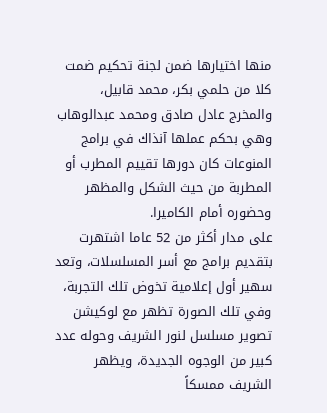منها اختيارها ضمن لجنة تحكيم ضمت كلا من حلمي بكر، محمد قابيل، والمخرج عادل صادق ومحمد عبدالوهاب وهي بحكم عملها آنذاك في برامج المنوعات كان دورها تقييم المطرب أو المطربة من حيث الشكل والمظهر وحضوره أمام الكاميرا.
على مدار أكثر من 52 عاما اشتهرت بتقديم برامج مع أسر المسلسلات، وتعد سهير أول إعلامية تخوض تلك التجربة، وفي تلك الصورة تظهر مع لوكيشن تصوير مسلسل لنور الشريف وحوله عدد كبير من الوجوه الجديدة، ويظهر الشريف ممسكاً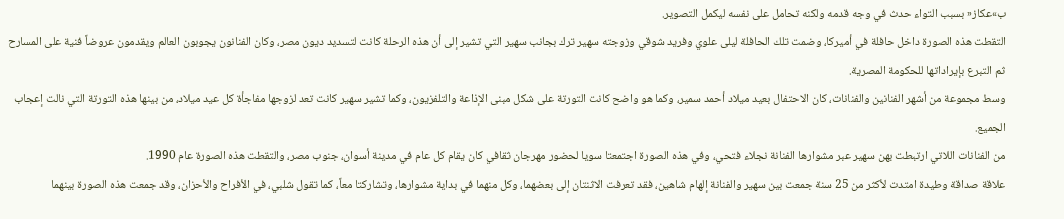ب»عكاز« بسبب التواء حدث في وجه قدمه ولكنه تحامل على نفسه ليكمل التصوير.
التقطت هذه الصورة داخل حافلة في أميركا، وضمت تلك الحافلة ليلى علوي وفريد شوقي وزوجته سهير ترك بجانب سهير التي تشير إلى أن هذه الرحلة كانت لتسديد ديون مصر، وكان الفنانون يجوبون العالم ويقدمون عروضاً فنية على المسارح ثم التبرع بإيراداتها للحكومة المصرية.
وسط مجموعة من أشهر الفنانين والفنانات، كان الاحتفال بعيد ميلاد أحمد سمير، وكما هو واضح كانت التورتة على شكل مبنى الإذاعة والتلفزيون، وكما تشير سهير كانت تعد لزوجها مفاجأة كل عيد ميلاد، من بينها هذه التورتة التي نالت إعجاب الجميع.
من الفنانات اللاتي ارتبطت بهن سهير عبر مشوارها الفنانة نجلاء فتحي، وفي هذه الصورة اجتمعتا سويا لحضور مهرجان ثقافي كان يقام كل عام في مدينة أسوان، جنوب مصر، والتقطت هذه الصورة عام 1990.
علاقة صداقة وطيدة امتدت لأكثر من 25 سنة جمعت بين سهير والفنانة إلهام شاهين، فقد تعرفت الاثنتان إلى بعضهما، وكل منهما في بداية مشوارها، وتشاركتا معاً، كما تقول شلبي، في الأفراح والأحزان، وقد جمعت هذه الصورة بينهما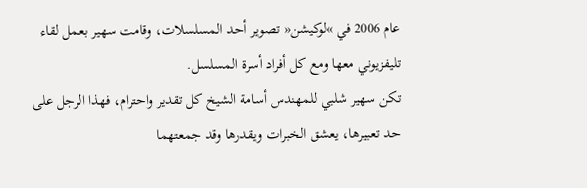عام 2006 في »لوكيشن« تصوير أحد المسلسلات، وقامت سهير بعمل لقاء تليفزيوني معها ومع كل أفراد أسرة المسلسل.
تكن سهير شلبي للمهندس أسامة الشيخ كل تقدير واحترام، فهذا الرجل على حد تعبيرها، يعشق الخبرات ويقدرها وقد جمعتهما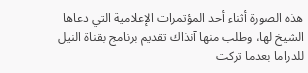هذه الصورة أثناء أحد المؤتمرات الإعلامية التي دعاها الشيخ لها، وطلب منها آنذاك تقديم برنامج بقناة النيل للدراما بعدما تركت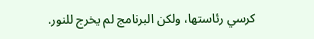كرسي رئاستها، ولكن البرنامج لم يخرج للنور.